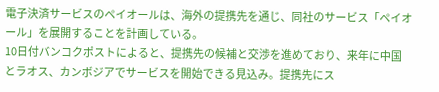電子決済サービスのペイオールは、海外の提携先を通じ、同社のサービス「ペイオール」を展開することを計画している。
10日付バンコクポストによると、提携先の候補と交渉を進めており、来年に中国とラオス、カンボジアでサービスを開始できる見込み。提携先にス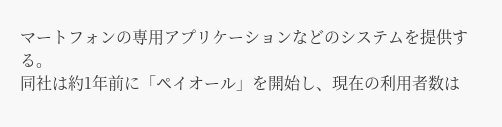マートフォンの専用アプリケーションなどのシステムを提供する。
同社は約1年前に「ペイオール」を開始し、現在の利用者数は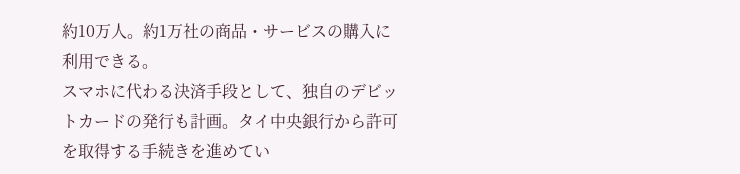約10万人。約1万社の商品・サービスの購入に利用できる。
スマホに代わる決済手段として、独自のデビットカードの発行も計画。タイ中央銀行から許可を取得する手続きを進めてい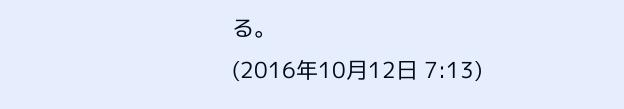る。
(2016年10月12日 7:13)